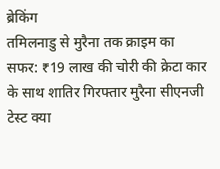ब्रेकिंग
तमिलनाडु से मुरैना तक क्राइम का सफर: ₹19 लाख की चोरी की क्रेटा कार के साथ शातिर गिरफ्तार मुरैना सीएनजी टेस्ट क्या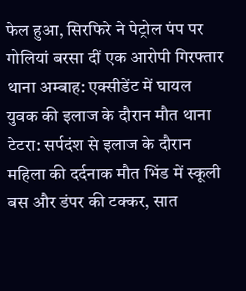फेल हुआ, सिरफिरे ने पेट्रोल पंप पर गोलियां बरसा दीं एक आरोपी गिरफ्तार थाना अम्बाह: एक्सीडेंट में घायल युवक की इलाज के दौरान मौत थाना टेटरा: सर्पदंश से इलाज के दौरान महिला की दर्दनाक मौत भिंड में स्कूली बस और डंपर की टक्कर, सात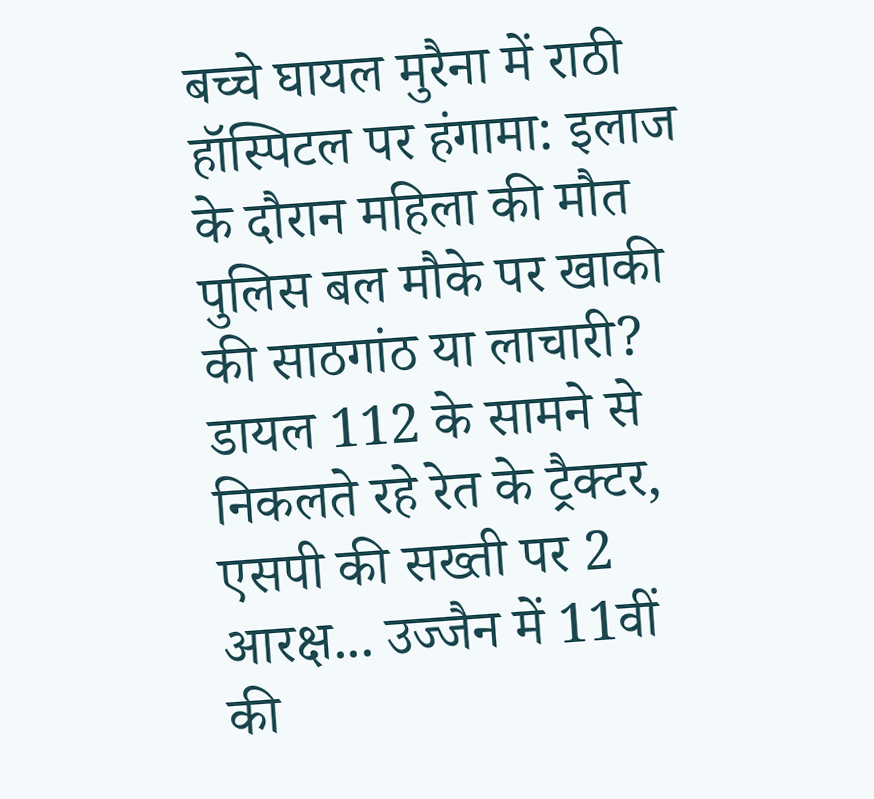बच्चे घायल मुरैना में राठी हॉस्पिटल पर हंगामा: इलाज के दौरान महिला की मौत पुलिस बल मौके पर खाकी की साठगांठ या लाचारी? डायल 112 के सामने से निकलते रहे रेत के ट्रैक्टर, एसपी की सख्ती पर 2 आरक्ष... उज्जैन में 11वीं की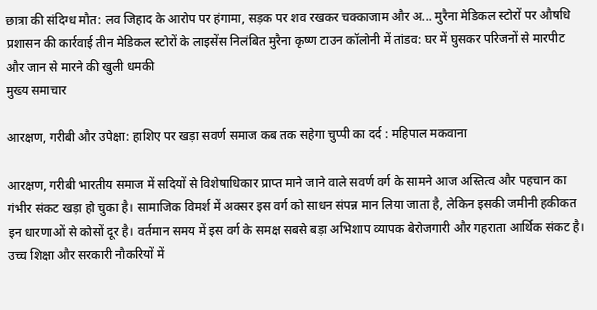छात्रा की संदिग्ध मौत: लव जिहाद के आरोप पर हंगामा, सड़क पर शव रखकर चक्काजाम और अ... मुरैना मेडिकल स्टोरों पर औषधि प्रशासन की कार्रवाई तीन मेडिकल स्टोरों के लाइसेंस निलंबित मुरैना कृष्ण टाउन कॉलोनी में तांडव: घर में घुसकर परिजनों से मारपीट और जान से मारने की खुली धमकी
मुख्य समाचार

आरक्षण, गरीबी और उपेक्षा: हाशिए पर खड़ा सवर्ण समाज कब तक सहेगा चुप्पी का दर्द : महिपाल मकवाना

आरक्षण, गरीबी भारतीय समाज में सदियों से विशेषाधिकार प्राप्त माने जाने वाले सवर्ण वर्ग के सामने आज अस्तित्व और पहचान का गंभीर संकट खड़ा हो चुका है। सामाजिक विमर्श में अक्सर इस वर्ग को साधन संपन्न मान लिया जाता है, लेकिन इसकी जमीनी हकीकत इन धारणाओं से कोसों दूर है। वर्तमान समय में इस वर्ग के समक्ष सबसे बड़ा अभिशाप व्यापक बेरोजगारी और गहराता आर्थिक संकट है। उच्च शिक्षा और सरकारी नौकरियों में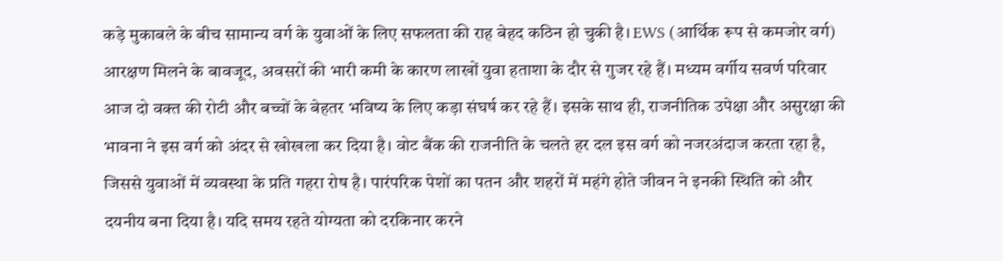कड़े मुकाबले के बीच सामान्य वर्ग के युवाओं के लिए सफलता की राह बेहद कठिन हो चुकी है। EWS (आर्थिक रूप से कमजोर वर्ग) आरक्षण मिलने के बावजूद, अवसरों की भारी कमी के कारण लाखों युवा हताशा के दौर से गुजर रहे हैं। मध्यम वर्गीय सवर्ण परिवार आज दो वक्त की रोटी और बच्चों के बेहतर भविष्य के लिए कड़ा संघर्ष कर रहे हैं। इसके साथ ही, राजनीतिक उपेक्षा और असुरक्षा की भावना ने इस वर्ग को अंदर से खोखला कर दिया है। वोट बैंक की राजनीति के चलते हर दल इस वर्ग को नजरअंदाज करता रहा है, जिससे युवाओं में व्यवस्था के प्रति गहरा रोष है। पारंपरिक पेशों का पतन और शहरों में महंगे होते जीवन ने इनकी स्थिति को और दयनीय बना दिया है। यदि समय रहते योग्यता को दरकिनार करने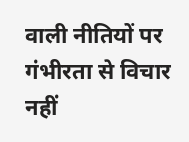वाली नीतियों पर गंभीरता से विचार नहीं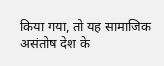किया गया, तो यह सामाजिक असंतोष देश के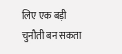लिए एक बड़ी चुनौती बन सकता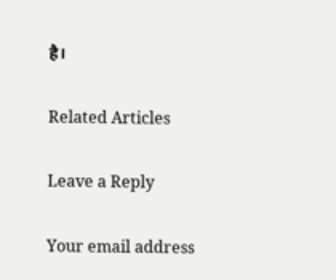है।

Related Articles

Leave a Reply

Your email address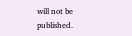will not be published.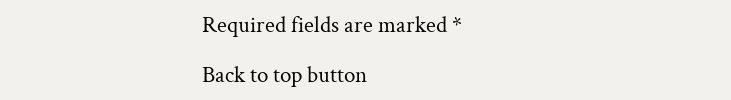Required fields are marked *

Back to top button